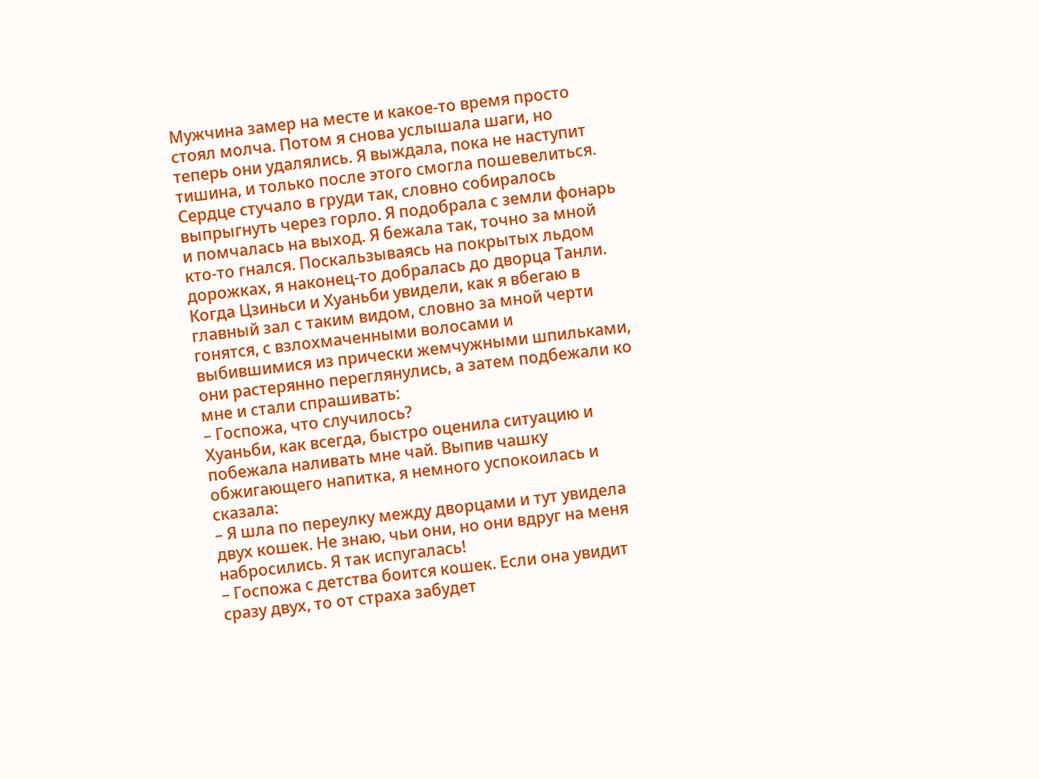Мужчина замер на месте и какое-то время просто стоял молча. Потом я снова услышала шаги, но теперь они удалялись. Я выждала, пока не наступит тишина, и только после этого смогла пошевелиться. Сердце стучало в груди так, словно собиралось выпрыгнуть через горло. Я подобрала с земли фонарь и помчалась на выход. Я бежала так, точно за мной кто-то гнался. Поскальзываясь на покрытых льдом дорожках, я наконец-то добралась до дворца Танли.
Когда Цзиньси и Хуаньби увидели, как я вбегаю в главный зал с таким видом, словно за мной черти гонятся, с взлохмаченными волосами и выбившимися из прически жемчужными шпильками, они растерянно переглянулись, а затем подбежали ко мне и стали спрашивать:
– Госпожа, что случилось?
Хуаньби, как всегда, быстро оценила ситуацию и побежала наливать мне чай. Выпив чашку обжигающего напитка, я немного успокоилась и сказала:
– Я шла по переулку между дворцами и тут увидела двух кошек. Не знаю, чьи они, но они вдруг на меня набросились. Я так испугалась!
– Госпожа с детства боится кошек. Если она увидит сразу двух, то от страха забудет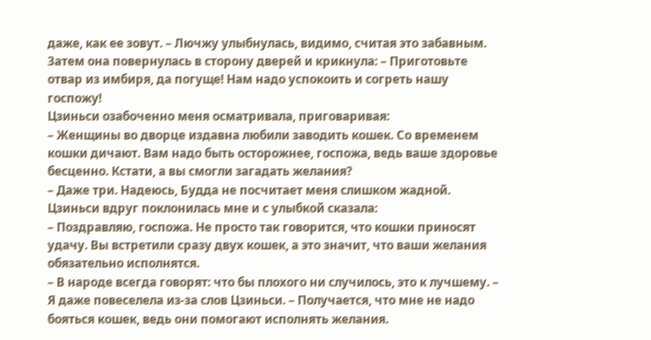даже, как ее зовут. – Лючжу улыбнулась, видимо, считая это забавным. Затем она повернулась в сторону дверей и крикнула: – Приготовьте отвар из имбиря, да погуще! Нам надо успокоить и согреть нашу госпожу!
Цзиньси озабоченно меня осматривала, приговаривая:
– Женщины во дворце издавна любили заводить кошек. Со временем кошки дичают. Вам надо быть осторожнее, госпожа, ведь ваше здоровье бесценно. Кстати, а вы смогли загадать желания?
– Даже три. Надеюсь, Будда не посчитает меня слишком жадной.
Цзиньси вдруг поклонилась мне и с улыбкой сказала:
– Поздравляю, госпожа. Не просто так говорится, что кошки приносят удачу. Вы встретили сразу двух кошек, а это значит, что ваши желания обязательно исполнятся.
– В народе всегда говорят: что бы плохого ни случилось, это к лучшему. – Я даже повеселела из-за слов Цзиньси. – Получается, что мне не надо бояться кошек, ведь они помогают исполнять желания.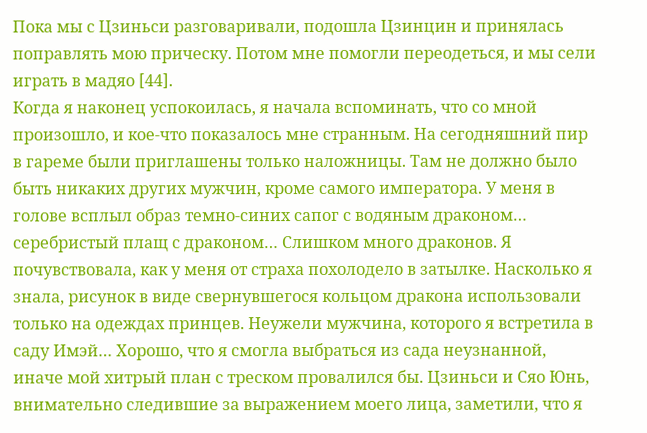Пока мы с Цзиньси разговаривали, подошла Цзинцин и принялась поправлять мою прическу. Потом мне помогли переодеться, и мы сели играть в мадяо [44].
Когда я наконец успокоилась, я начала вспоминать, что со мной произошло, и кое-что показалось мне странным. На сегодняшний пир в гареме были приглашены только наложницы. Там не должно было быть никаких других мужчин, кроме самого императора. У меня в голове всплыл образ темно-синих сапог с водяным драконом… серебристый плащ с драконом… Слишком много драконов. Я почувствовала, как у меня от страха похолодело в затылке. Насколько я знала, рисунок в виде свернувшегося кольцом дракона использовали только на одеждах принцев. Неужели мужчина, которого я встретила в саду Имэй… Хорошо, что я смогла выбраться из сада неузнанной, иначе мой хитрый план с треском провалился бы. Цзиньси и Сяо Юнь, внимательно следившие за выражением моего лица, заметили, что я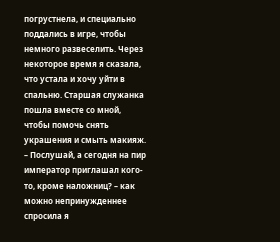погрустнела, и специально поддались в игре, чтобы немного развеселить. Через некоторое время я сказала, что устала и хочу уйти в спальню. Старшая служанка пошла вместе со мной, чтобы помочь снять украшения и смыть макияж.
– Послушай, а сегодня на пир император приглашал кого-то, кроме наложниц? – как можно непринужденнее спросила я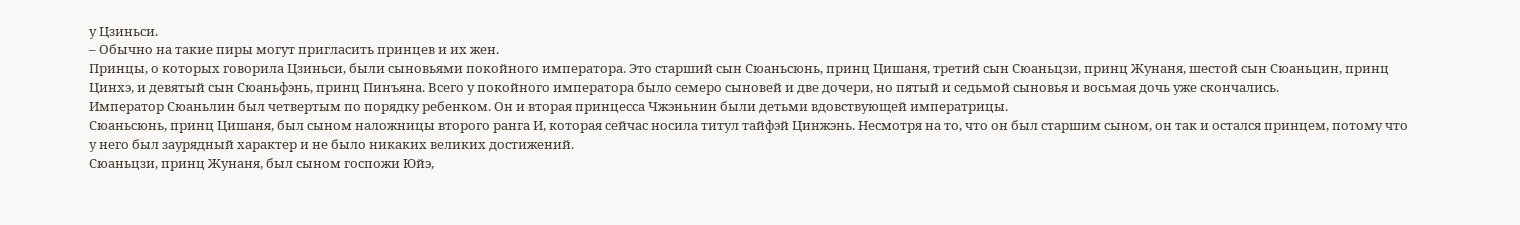у Цзиньси.
– Обычно на такие пиры могут пригласить принцев и их жен.
Принцы, о которых говорила Цзиньси, были сыновьями покойного императора. Это старший сын Сюаньсюнь, принц Цишаня, третий сын Сюаньцзи, принц Жунаня, шестой сын Сюаньцин, принц Цинхэ, и девятый сын Сюаньфэнь, принц Пинъяна. Всего у покойного императора было семеро сыновей и две дочери, но пятый и седьмой сыновья и восьмая дочь уже скончались.
Император Сюаньлин был четвертым по порядку ребенком. Он и вторая принцесса Чжэньнин были детьми вдовствующей императрицы.
Сюаньсюнь, принц Цишаня, был сыном наложницы второго ранга И, которая сейчас носила титул тайфэй Цинжэнь. Несмотря на то, что он был старшим сыном, он так и остался принцем, потому что у него был заурядный характер и не было никаких великих достижений.
Сюаньцзи, принц Жунаня, был сыном госпожи Юйэ,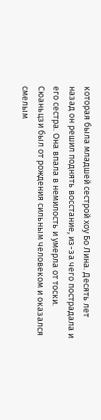которая была младшей сестрой хоу Бо Лина. Десять лет назад он решил поднять восстание, из-за чего пострадала и его сестра. Она впала в немилость и умерла от тоски. Сюаньцзи был от рождения сильным человеком и оказался смелым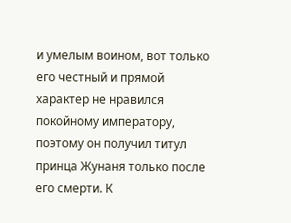и умелым воином, вот только его честный и прямой характер не нравился покойному императору, поэтому он получил титул принца Жунаня только после его смерти. К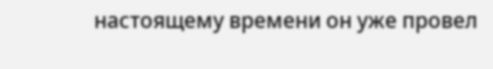настоящему времени он уже провел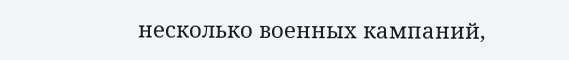несколько военных кампаний,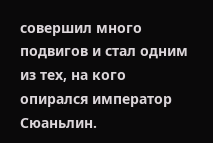совершил много подвигов и стал одним из тех, на кого опирался император Сюаньлин.